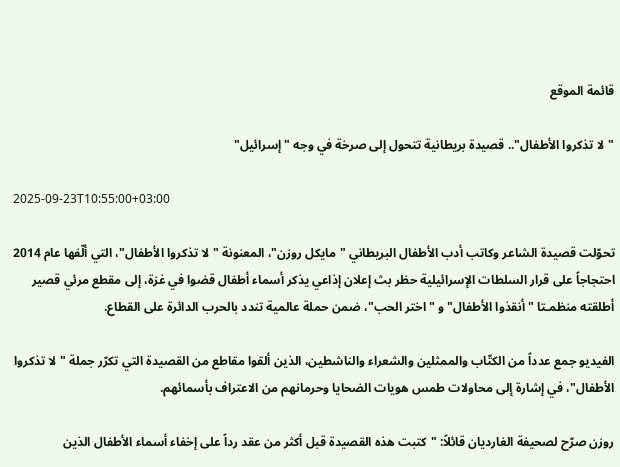قائمة الموقع

"لا تذكروا الأطفال".. قصيدة بريطانية تتحول إلى صرخة في وجه "إسرائيل"

2025-09-23T10:55:00+03:00

تحوّلت قصيدة الشاعر وكاتب أدب الأطفال البريطاني "مايكل روزن"، المعنونة "لا تذكروا الأطفال"، التي ألّفها عام 2014 احتجاجاً على قرار السلطات الإسرائيلية حظر بث إعلان إذاعي يذكر أسماء أطفال قضوا في غزة، إلى مقطع مرئي قصير أطلقته منظمـتا "أنقذوا الأطفال" و "اختر الحب"، ضمن حملة عالمية تندد بالحرب الدائرة على القطاع.

الفيديو جمع عدداً من الكتّاب والممثلين والشعراء والناشطين، الذين ألقوا مقاطع من القصيدة التي تكرّر جملة "لا تذكروا الأطفال"، في إشارة إلى محاولات طمس هويات الضحايا وحرمانهم من الاعتراف بأسمائهم.

روزن صرّح لصحيفة الغارديان قائلاً: "كتبت هذه القصيدة قبل أكثر من عقد رداً على إخفاء أسماء الأطفال الذين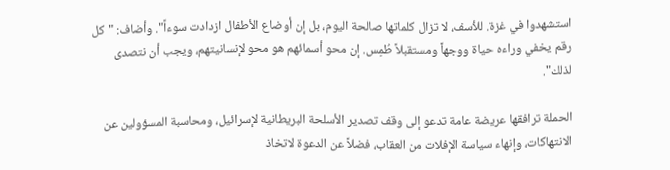استشهدوا في غزة. للأسف، لا تزال كلماتها صالحة اليوم، بل إن أوضاع الأطفال ازدادت سوءاً". وأضاف: "كل رقم يخفي وراءه حياة ووجهاً ومستقبلاً طُمِس. إن محو أسمائهم هو محو لإنسانيتهم، ويجب أن نتصدى لذلك".

الحملة ترافقها عريضة عامة تدعو إلى وقف تصدير الأسلحة البريطانية لإسرائيل، ومحاسبة المسؤولين عن الانتهاكات، وإنهاء سياسة الإفلات من العقاب، فضلاً عن الدعوة لاتخاذ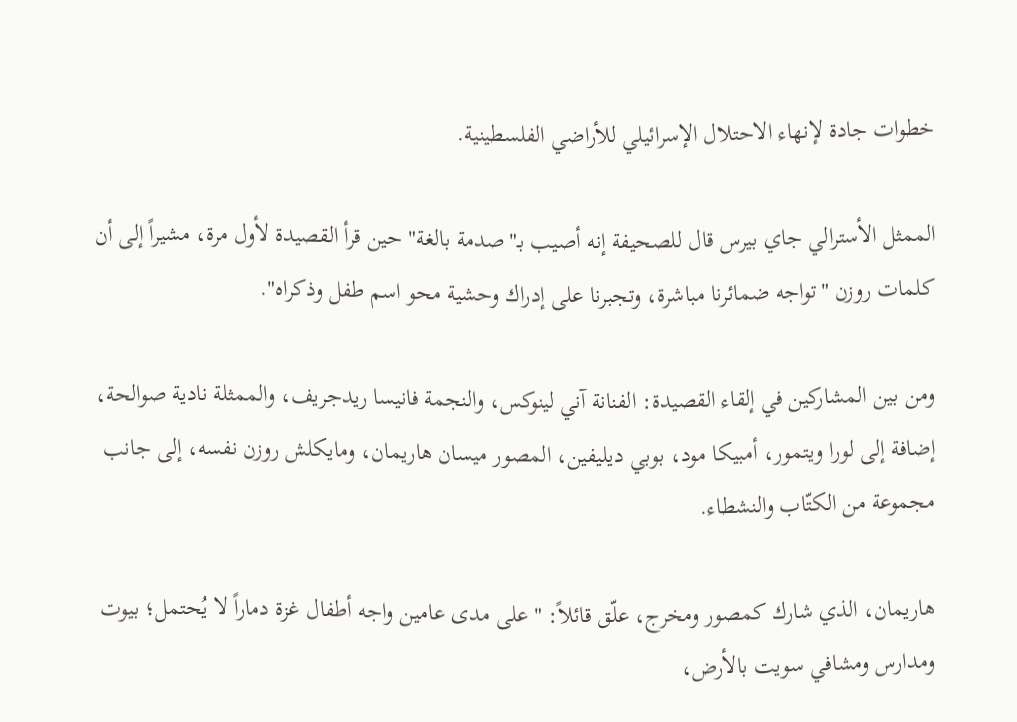خطوات جادة لإنهاء الاحتلال الإسرائيلي للأراضي الفلسطينية.

الممثل الأسترالي جاي بيرس قال للصحيفة إنه أصيب بـ"صدمة بالغة" حين قرأ القصيدة لأول مرة، مشيراً إلى أن كلمات روزن "تواجه ضمائرنا مباشرة، وتجبرنا على إدراك وحشية محو اسم طفل وذكراه".

ومن بين المشاركين في إلقاء القصيدة: الفنانة آني لينوكس، والنجمة فانيسا ريدجريف، والممثلة نادية صوالحة، إضافة إلى لورا ويتمور، أمبيكا مود، بوبي ديليفين، المصور ميسان هاريمان، ومايكلش روزن نفسه، إلى جانب مجموعة من الكتّاب والنشطاء.

هاريمان، الذي شارك كمصور ومخرج، علّق قائلاً: "على مدى عامين واجه أطفال غزة دماراً لا يُحتمل؛ بيوت ومدارس ومشافي سويت بالأرض،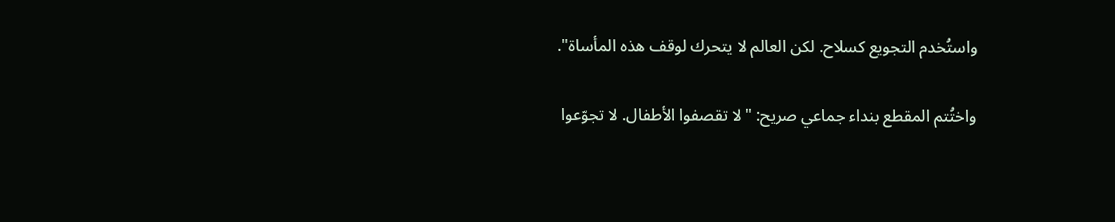واستُخدم التجويع كسلاح. لكن العالم لا يتحرك لوقف هذه المأساة".

واختُتم المقطع بنداء جماعي صريح: "لا تقصفوا الأطفال. لا تجوّعوا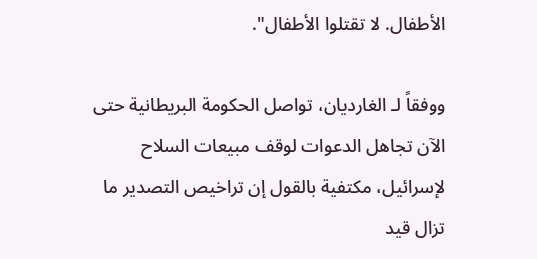الأطفال. لا تقتلوا الأطفال".

ووفقاً لـ الغارديان، تواصل الحكومة البريطانية حتى الآن تجاهل الدعوات لوقف مبيعات السلاح لإسرائيل، مكتفية بالقول إن تراخيص التصدير ما تزال قيد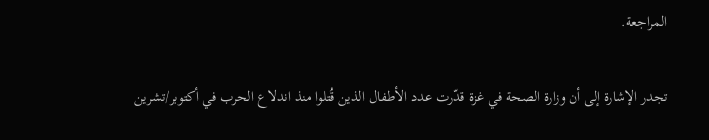المراجعة.

تجدر الإشارة إلى أن وزارة الصحة في غزة قدّرت عدد الأطفال الذين قُتلوا منذ اندلاع الحرب في أكتوبر/تشرين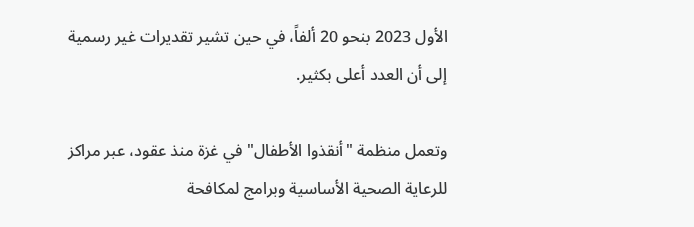الأول 2023 بنحو 20 ألفاً، في حين تشير تقديرات غير رسمية إلى أن العدد أعلى بكثير.

وتعمل منظمة "أنقذوا الأطفال" في غزة منذ عقود، عبر مراكز للرعاية الصحية الأساسية وبرامج لمكافحة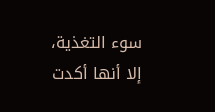سوء التغذية، إلا أنها أكدت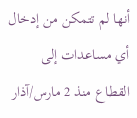أنها لم تتمكن من إدخال أي مساعدات إلى القطاع منذ 2 مارس/آذار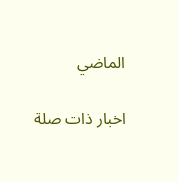الماضي

اخبار ذات صلة